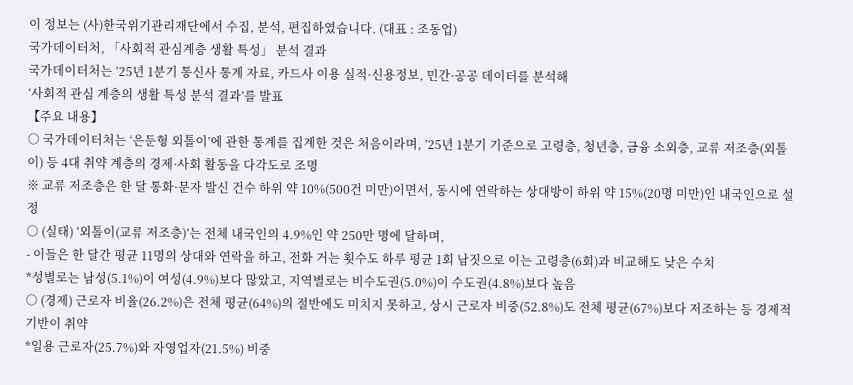이 정보는 (사)한국위기관리재단에서 수집, 분석, 편집하였습니다. (대표 : 조동업)
국가데이터처, 「사회적 관심계층 생활 특성」 분석 결과
국가데이터처는 ’25년 1분기 통신사 통계 자료, 카드사 이용 실적·신용정보, 민간·공공 데이터를 분석해
‘사회적 관심 계층의 생활 특성 분석 결과’를 발표
【주요 내용】
○ 국가데이터처는 ‘은둔형 외톨이’에 관한 통계를 집계한 것은 처음이라며, ’25년 1분기 기준으로 고령층, 청년층, 금융 소외층, 교류 저조층(외톨이) 등 4대 취약 계층의 경제·사회 활동을 다각도로 조명
※ 교류 저조층은 한 달 통화·문자 발신 건수 하위 약 10%(500건 미만)이면서, 동시에 연락하는 상대방이 하위 약 15%(20명 미만)인 내국인으로 설정
○ (실태) ‘외톨이(교류 저조층)’는 전체 내국인의 4.9%인 약 250만 명에 달하며,
- 이들은 한 달간 평균 11명의 상대와 연락을 하고, 전화 거는 횟수도 하루 평균 1회 남짓으로 이는 고령층(6회)과 비교해도 낮은 수치
*성별로는 남성(5.1%)이 여성(4.9%)보다 많았고, 지역별로는 비수도권(5.0%)이 수도권(4.8%)보다 높음
○ (경제) 근로자 비율(26.2%)은 전체 평균(64%)의 절반에도 미치지 못하고, 상시 근로자 비중(52.8%)도 전체 평균(67%)보다 저조하는 등 경제적 기반이 취약
*일용 근로자(25.7%)와 자영업자(21.5%) 비중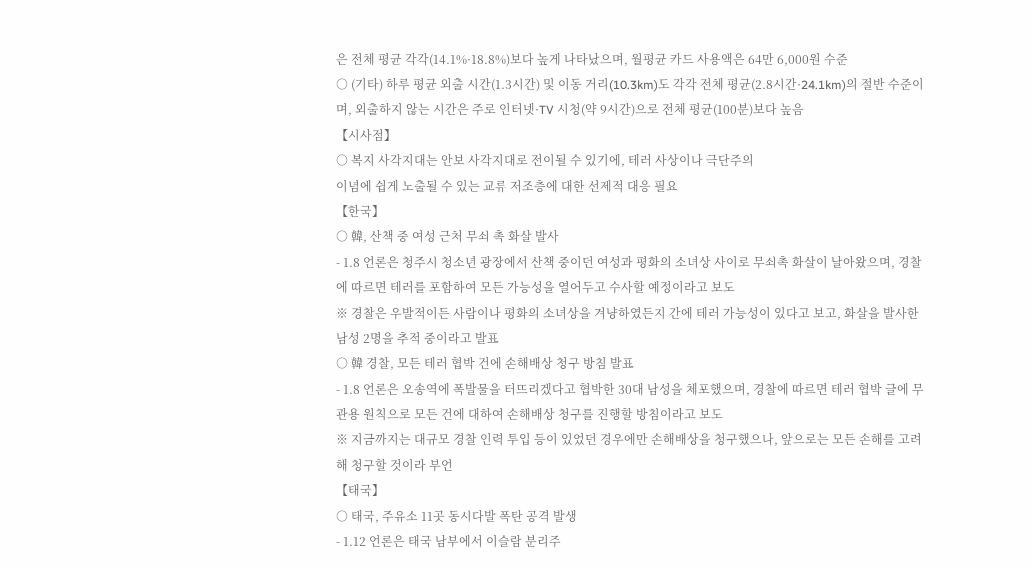은 전체 평균 각각(14.1%·18.8%)보다 높게 나타났으며, 월평균 카드 사용액은 64만 6,000원 수준
○ (기타) 하루 평균 외출 시간(1.3시간) 및 이동 거리(10.3km)도 각각 전체 평균(2.8시간·24.1km)의 절반 수준이며, 외출하지 않는 시간은 주로 인터넷·TV 시청(약 9시간)으로 전체 평균(100분)보다 높음
【시사점】
○ 복지 사각지대는 안보 사각지대로 전이될 수 있기에, 테러 사상이나 극단주의
이념에 쉽게 노출될 수 있는 교류 저조층에 대한 선제적 대응 필요
【한국】
○ 韓, 산책 중 여성 근처 무쇠 촉 화살 발사
- 1.8 언론은 청주시 청소년 광장에서 산책 중이던 여성과 평화의 소녀상 사이로 무쇠촉 화살이 날아왔으며, 경찰에 따르면 테러를 포함하여 모든 가능성을 열어두고 수사할 예정이라고 보도
※ 경찰은 우발적이든 사람이나 평화의 소녀상을 겨냥하였든지 간에 테러 가능성이 있다고 보고, 화살을 발사한 남성 2명을 추적 중이라고 발표
○ 韓 경찰, 모든 테러 협박 건에 손해배상 청구 방침 발표
- 1.8 언론은 오송역에 폭발물을 터뜨리겠다고 협박한 30대 남성을 체포했으며, 경찰에 따르면 테러 협박 글에 무관용 원칙으로 모든 건에 대하여 손해배상 청구를 진행할 방침이라고 보도
※ 지금까지는 대규모 경찰 인력 투입 등이 있었던 경우에만 손해배상을 청구했으나, 앞으로는 모든 손해를 고려해 청구할 것이라 부언
【태국】
○ 태국, 주유소 11곳 동시다발 폭탄 공격 발생
- 1.12 언론은 태국 남부에서 이슬람 분리주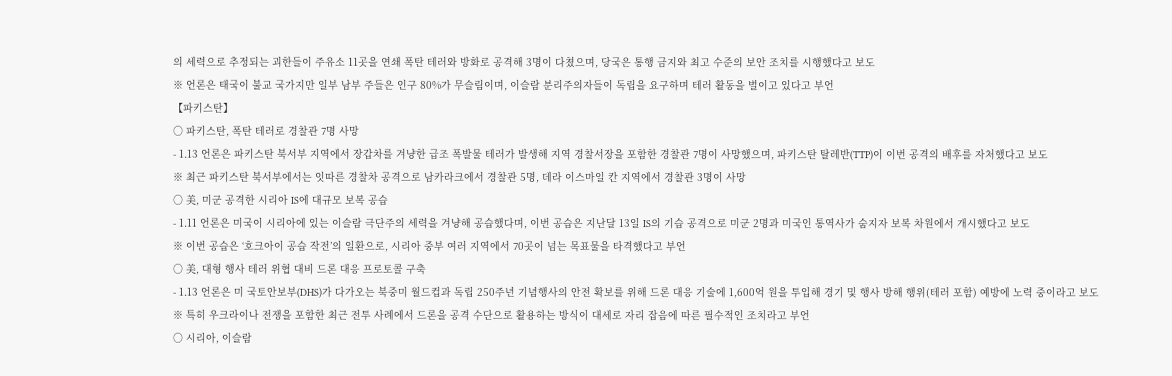의 세력으로 추정되는 괴한들이 주유소 11곳을 연쇄 폭탄 테러와 방화로 공격해 3명이 다쳤으며, 당국은 통행 금지와 최고 수준의 보안 조치를 시행했다고 보도
※ 언론은 태국이 불교 국가지만 일부 남부 주들은 인구 80%가 무슬림이며, 이슬람 분리주의자들이 독립을 요구하며 테러 활동을 벌이고 있다고 부언
【파키스탄】
○ 파키스탄, 폭탄 테러로 경찰관 7명 사망
- 1.13 언론은 파키스탄 북서부 지역에서 장갑차를 겨냥한 급조 폭발물 테러가 발생해 지역 경찰서장을 포함한 경찰관 7명이 사망했으며, 파키스탄 탈레반(TTP)이 이번 공격의 배후를 자처했다고 보도
※ 최근 파키스탄 북서부에서는 잇따른 경찰차 공격으로 남카라크에서 경찰관 5명, 데라 이스마일 칸 지역에서 경찰관 3명이 사망
○ 美, 미군 공격한 시리아 IS에 대규모 보복 공습
- 1.11 언론은 미국이 시리아에 있는 이슬람 극단주의 세력을 겨냥해 공습했다며, 이번 공습은 지난달 13일 IS의 기습 공격으로 미군 2명과 미국인 통역사가 숨지자 보복 차원에서 개시했다고 보도
※ 이번 공습은 ‘호크아이 공습 작전’의 일환으로, 시리아 중부 여러 지역에서 70곳이 넘는 목표물을 타격했다고 부언
○ 美, 대형 행사 테러 위협 대비 드론 대응 프로토콜 구축
- 1.13 언론은 미 국토안보부(DHS)가 다가오는 북중미 월드컵과 독립 250주년 기념행사의 안전 확보를 위해 드론 대응 기술에 1,600억 원을 투입해 경기 및 행사 방해 행위(테러 포함) 예방에 노력 중이라고 보도
※ 특히 우크라이나 전쟁을 포함한 최근 전투 사례에서 드론을 공격 수단으로 활용하는 방식이 대세로 자리 잡음에 따른 필수적인 조치라고 부언
○ 시리아, 이슬람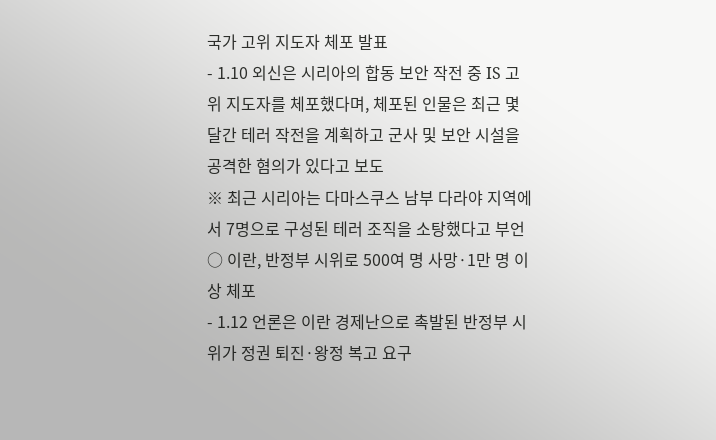국가 고위 지도자 체포 발표
- 1.10 외신은 시리아의 합동 보안 작전 중 IS 고위 지도자를 체포했다며, 체포된 인물은 최근 몇 달간 테러 작전을 계획하고 군사 및 보안 시설을 공격한 혐의가 있다고 보도
※ 최근 시리아는 다마스쿠스 남부 다라야 지역에서 7명으로 구성된 테러 조직을 소탕했다고 부언
○ 이란, 반정부 시위로 500여 명 사망·1만 명 이상 체포
- 1.12 언론은 이란 경제난으로 촉발된 반정부 시위가 정권 퇴진·왕정 복고 요구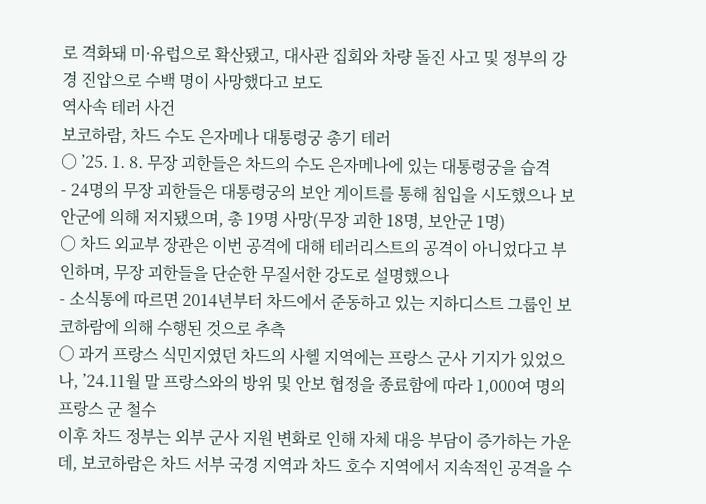로 격화돼 미·유럽으로 확산됐고, 대사관 집회와 차량 돌진 사고 및 정부의 강경 진압으로 수백 명이 사망했다고 보도
역사속 테러 사건
보코하람, 차드 수도 은자메나 대통령궁 총기 테러
○ ’25. 1. 8. 무장 괴한들은 차드의 수도 은자메나에 있는 대통령궁을 습격
- 24명의 무장 괴한들은 대통령궁의 보안 게이트를 통해 침입을 시도했으나 보안군에 의해 저지됐으며, 총 19명 사망(무장 괴한 18명, 보안군 1명)
○ 차드 외교부 장관은 이번 공격에 대해 테러리스트의 공격이 아니었다고 부인하며, 무장 괴한들을 단순한 무질서한 강도로 설명했으나
- 소식통에 따르면 2014년부터 차드에서 준동하고 있는 지하디스트 그룹인 보코하람에 의해 수행된 것으로 추측
○ 과거 프랑스 식민지였던 차드의 사헬 지역에는 프랑스 군사 기지가 있었으나, ’24.11월 말 프랑스와의 방위 및 안보 협정을 종료함에 따라 1,000여 명의 프랑스 군 철수
이후 차드 정부는 외부 군사 지원 변화로 인해 자체 대응 부담이 증가하는 가운데, 보코하람은 차드 서부 국경 지역과 차드 호수 지역에서 지속적인 공격을 수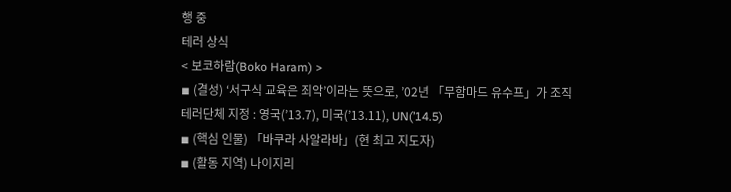행 중
테러 상식
< 보코하람(Boko Haram) >
◾ (결성) ‘서구식 교육은 죄악’이라는 뜻으로, ’02년 「무함마드 유수프」가 조직
테러단체 지정 : 영국(’13.7), 미국(’13.11), UN(’14.5)
◾ (핵심 인물) 「바쿠라 사알라바」(현 최고 지도자)
◾ (활동 지역) 나이지리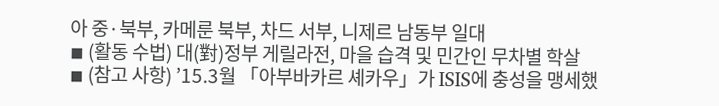아 중·북부, 카메룬 북부, 차드 서부, 니제르 남동부 일대
◾ (활동 수법) 대(對)정부 게릴라전, 마을 습격 및 민간인 무차별 학살
◾ (참고 사항) ’15.3월 「아부바카르 셰카우」가 ISIS에 충성을 맹세했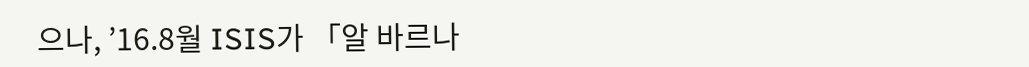으나, ’16.8월 ISIS가 「알 바르나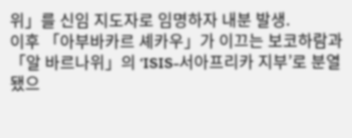위」를 신임 지도자로 임명하자 내분 발생.
이후 「아부바카르 셰카우」가 이끄는 보코하람과 「알 바르나위」의 ‘ISIS-서아프리카 지부’로 분열됐으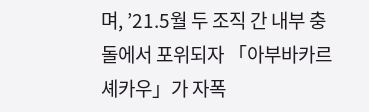며, ’21.5월 두 조직 간 내부 충돌에서 포위되자 「아부바카르 셰카우」가 자폭